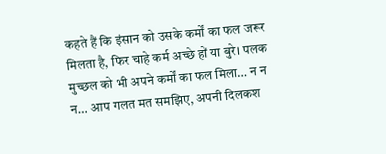कहते हैं कि इंसान को उसके कर्मों का फल जरूर मिलता है, फिर चाहे कर्म अच्छे हों या बुरे। पलक मुच्छल को भी अपने कर्मों का फल मिला… न न न… आप गलत मत समझिए, अपनी दिलकश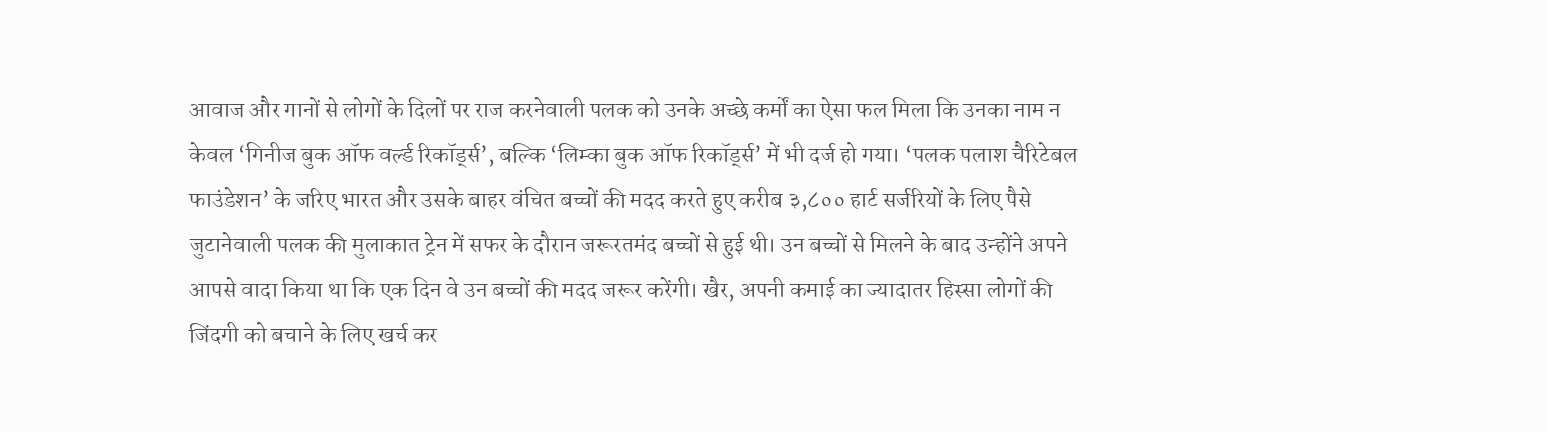आवाज और गानों से लोगों के दिलों पर राज करनेवाली पलक को उनके अच्छे कर्मों का ऐसा फल मिला कि उनका नाम न केवल ‘गिनीज बुक ऑफ वर्ल्ड रिकॉर्ड्स’, बल्कि ‘लिम्का बुक ऑफ रिकॉर्ड्स’ में भी दर्ज हो गया। ‘पलक पलाश चैरिटेबल फाउंडेशन’ के जरिए भारत और उसके बाहर वंचित बच्चों की मदद करते हुए करीब ३,८०० हार्ट सर्जरियों के लिए पैसे जुटानेवाली पलक की मुलाकात ट्रेन में सफर के दौरान जरूरतमंद बच्चों से हुई थी। उन बच्चों से मिलने के बाद उन्होंने अपने आपसे वादा किया था कि एक दिन वे उन बच्चों की मदद जरूर करेंगी। खैर, अपनी कमाई का ज्यादातर हिस्सा लोगों की जिंदगी को बचाने के लिए खर्च कर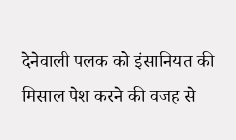देनेवाली पलक को इंसानियत की मिसाल पेश करने की वजह से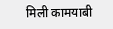मिली कामयाबी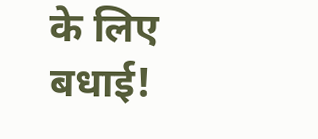के लिए बधाई!